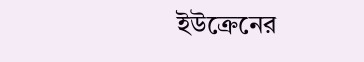ইউক্রেনের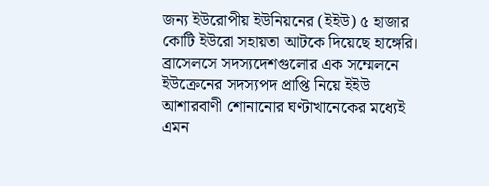জন্য ইউরোপীয় ইউনিয়নের (ইইউ) ৫ হাজার কোটি ইউরো সহায়তা আটকে দিয়েছে হাঙ্গেরি। ব্রাসেলসে সদস্যদেশগুলোর এক সম্মেলনে ইউক্রেনের সদস্যপদ প্রাপ্তি নিয়ে ইইউ আশারবাণী শোনানোর ঘণ্টাখানেকের মধ্যেই এমন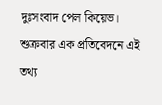দুঃসংবাদ পেল কিয়েভ। শুক্রবার এক প্রতিবেদনে এই তথ্য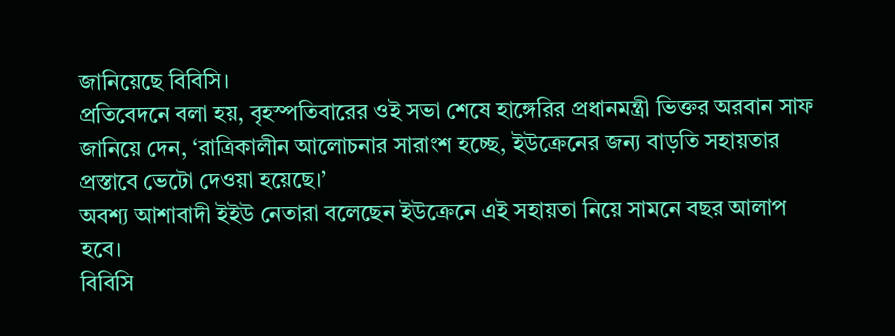জানিয়েছে বিবিসি।
প্রতিবেদনে বলা হয়, বৃহস্পতিবারের ওই সভা শেষে হাঙ্গেরির প্রধানমন্ত্রী ভিক্তর অরবান সাফ জানিয়ে দেন, ‘রাত্রিকালীন আলোচনার সারাংশ হচ্ছে, ইউক্রেনের জন্য বাড়তি সহায়তার প্রস্তাবে ভেটো দেওয়া হয়েছে।’
অবশ্য আশাবাদী ইইউ নেতারা বলেছেন ইউক্রেনে এই সহায়তা নিয়ে সামনে বছর আলাপ হবে।
বিবিসি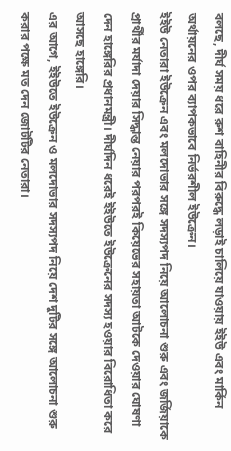বলছে, দীর্ঘ সময় ধরে রুশ বাহিনীর বিরুদ্ধে লড়াই চালিয়ে যাওয়ায় ইইউ এবং মার্কিন অর্থায়নের ওপর ব্যাপকভাবে নির্ভরশীল ইউক্রেন।
ইইউ নেতারা ইউক্রেন এবং মলদোভার সঙ্গে সদস্যপদ নিয়ে আলোচনা শুরু এবং জর্জিয়াকে প্রার্থীর মর্যাদা দেয়ার সিদ্ধান্ত নেয়ার পরপরই কিয়েভের সহায়তা আটকে দেওয়ার ঘোষণা দেন হাঙ্গেরির প্রধানমন্ত্রী। দীর্ঘদিন ধরেই ইইউতে ইউক্রেনের সদস্য হওয়ার বিরোধিতা করে আসছে হাঙ্গেরি।
এর আগে, ইইউতে ইউক্রেন ও মলদোভার সদস্যপদ নিয়ে দেশ দুটির সঙ্গে আলোচনা শুরু করার পক্ষে মত দেন জোটটির নেতারা।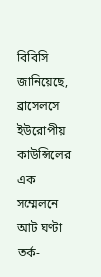বিবিসি জানিয়েছে, ব্রাসেলসে ইউরোপীয় কাউন্সিলের এক সম্মেলনে আট ঘণ্টা তর্ক-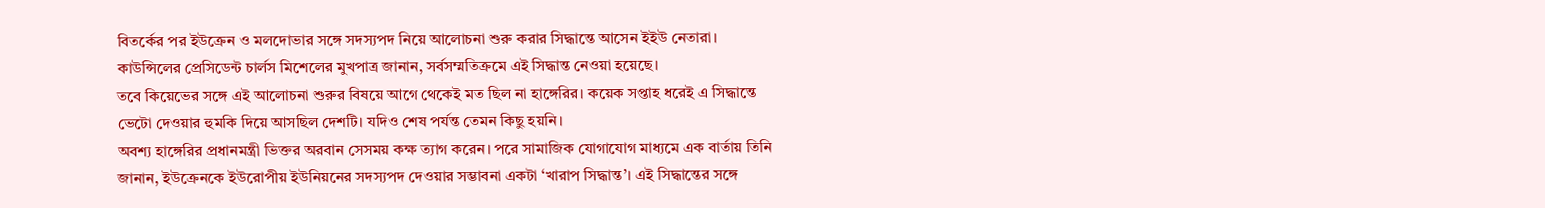বিতর্কের পর ইউক্রেন ও মলদোভার সঙ্গে সদস্যপদ নিয়ে আলোচনা শুরু করার সিদ্ধান্তে আসেন ইইউ নেতারা। কাউন্সিলের প্রেসিডেন্ট চার্লস মিশেলের মুখপাত্র জানান, সর্বসম্মতিক্রমে এই সিদ্ধান্ত নেওয়া হয়েছে।
তবে কিয়েভের সঙ্গে এই আলোচনা শুরুর বিষয়ে আগে থেকেই মত ছিল না হাঙ্গেরির। কয়েক সপ্তাহ ধরেই এ সিদ্ধান্তে ভেটো দেওয়ার হুমকি দিয়ে আসছিল দেশটি। যদিও শেষ পর্যন্ত তেমন কিছু হয়নি।
অবশ্য হাঙ্গেরির প্রধানমন্ত্রী ভিক্তর অরবান সেসময় কক্ষ ত্যাগ করেন। পরে সামাজিক যোগাযোগ মাধ্যমে এক বার্তায় তিনি জানান, ইউক্রেনকে ইউরোপীয় ইউনিয়নের সদস্যপদ দেওয়ার সম্ভাবনা একটা ‘খারাপ সিদ্ধান্ত’। এই সিদ্ধান্তের সঙ্গে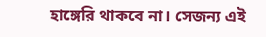হাঙ্গেরি থাকবে না। সেজন্য এই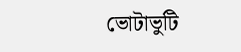ভোটাভুটি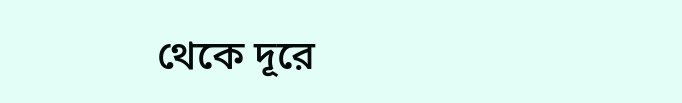থেকে দূরে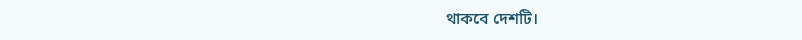থাকবে দেশটি।